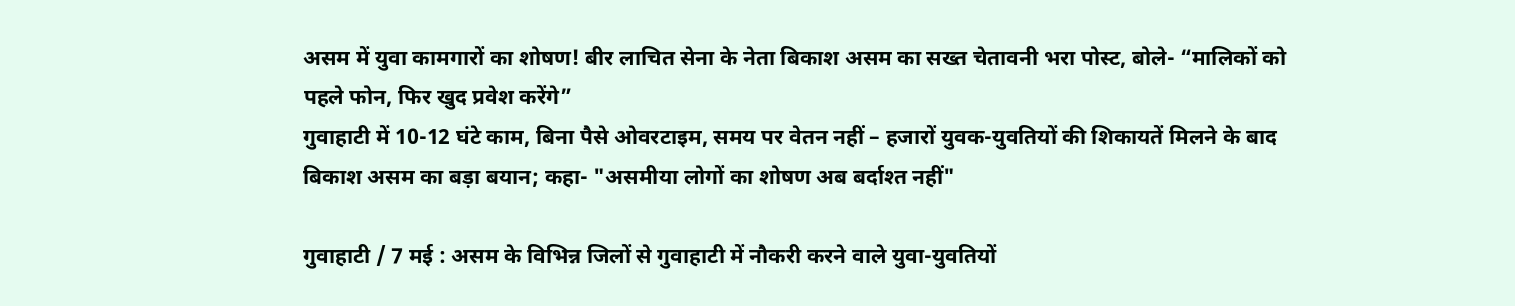असम में युवा कामगारों का शोषण! बीर लाचित सेना के नेता बिकाश असम का सख्त चेतावनी भरा पोस्ट, बोले- “मालिकों को पहले फोन, फिर खुद प्रवेश करेंगे”
गुवाहाटी में 10-12 घंटे काम, बिना पैसे ओवरटाइम, समय पर वेतन नहीं – हजारों युवक-युवतियों की शिकायतें मिलने के बाद बिकाश असम का बड़ा बयान; कहा- "असमीया लोगों का शोषण अब बर्दाश्त नहीं"

गुवाहाटी / 7 मई : असम के विभिन्न जिलों से गुवाहाटी में नौकरी करने वाले युवा-युवतियों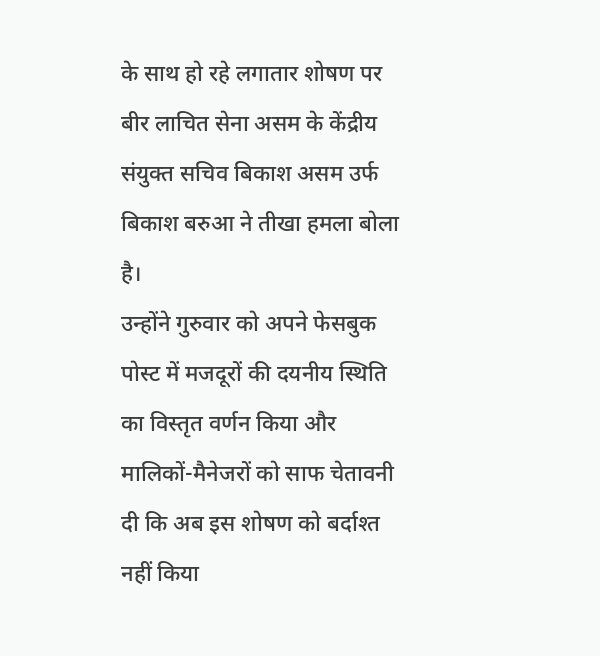के साथ हो रहे लगातार शोषण पर बीर लाचित सेना असम के केंद्रीय संयुक्त सचिव बिकाश असम उर्फ बिकाश बरुआ ने तीखा हमला बोला है।
उन्होंने गुरुवार को अपने फेसबुक पोस्ट में मजदूरों की दयनीय स्थिति का विस्तृत वर्णन किया और मालिकों-मैनेजरों को साफ चेतावनी दी कि अब इस शोषण को बर्दाश्त नहीं किया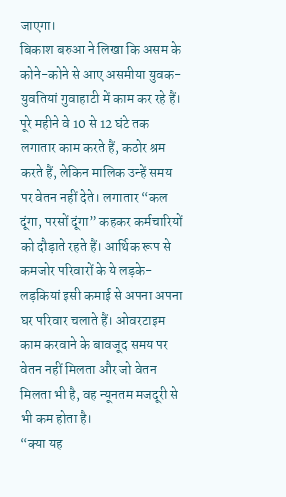जाएगा।
बिकाश बरुआ ने लिखा कि असम के कोने-कोने से आए असमीया युवक-युवतियां गुवाहाटी में काम कर रहे हैं। पूरे महीने वे 10 से 12 घंटे तक लगातार काम करते हैं, कठोर श्रम करते हैं, लेकिन मालिक उन्हें समय पर वेतन नहीं देते। लगातार “कल दूंगा, परसों दूंगा” कहकर कर्मचारियों को दौड़ाते रहते हैं। आर्थिक रूप से कमजोर परिवारों के ये लड़के-लड़कियां इसी कमाई से अपना अपना घर परिवार चलाते हैं। ओवरटाइम काम करवाने के बावजूद समय पर वेतन नहीं मिलता और जो वेतन मिलता भी है, वह न्यूनतम मजदूरी से भी कम होता है।
“क्या यह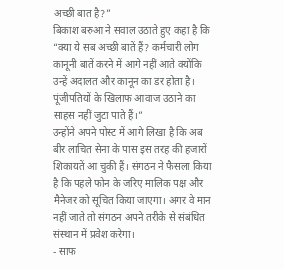अच्छी बात है?”
बिकाश बरुआ ने सवाल उठाते हुए कहा है कि “क्या ये सब अच्छी बातें हैं? कर्मचारी लोग कानूनी बातें करने में आगे नहीं आते क्योंकि उन्हें अदालत और कानून का डर होता है। पूंजीपतियों के खिलाफ आवाज उठाने का साहस नहीं जुटा पाते हैं।”
उन्होंने अपने पोस्ट में आगे लिखा है कि अब बीर लाचित सेना के पास इस तरह की हजारों शिकायतें आ चुकी हैं। संगठन ने फैसला किया है कि पहले फोन के जरिए मालिक पक्ष और मैनेजर को सूचित किया जाएगा। अगर वे मान नहीं जाते तो संगठन अपने तरीके से संबंधित संस्थान में प्रवेश करेगा।
- साफ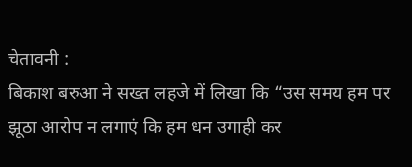चेतावनी :
बिकाश बरुआ ने सख्त लहजे में लिखा कि “उस समय हम पर झूठा आरोप न लगाएं कि हम धन उगाही कर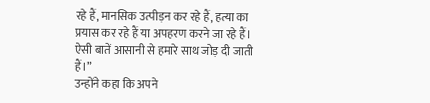रहे हैं, मानसिक उत्पीड़न कर रहे हैं, हत्या का प्रयास कर रहे हैं या अपहरण करने जा रहे हैं। ऐसी बातें आसानी से हमारे साथ जोड़ दी जाती हैं।”
उन्होंने कहा कि अपने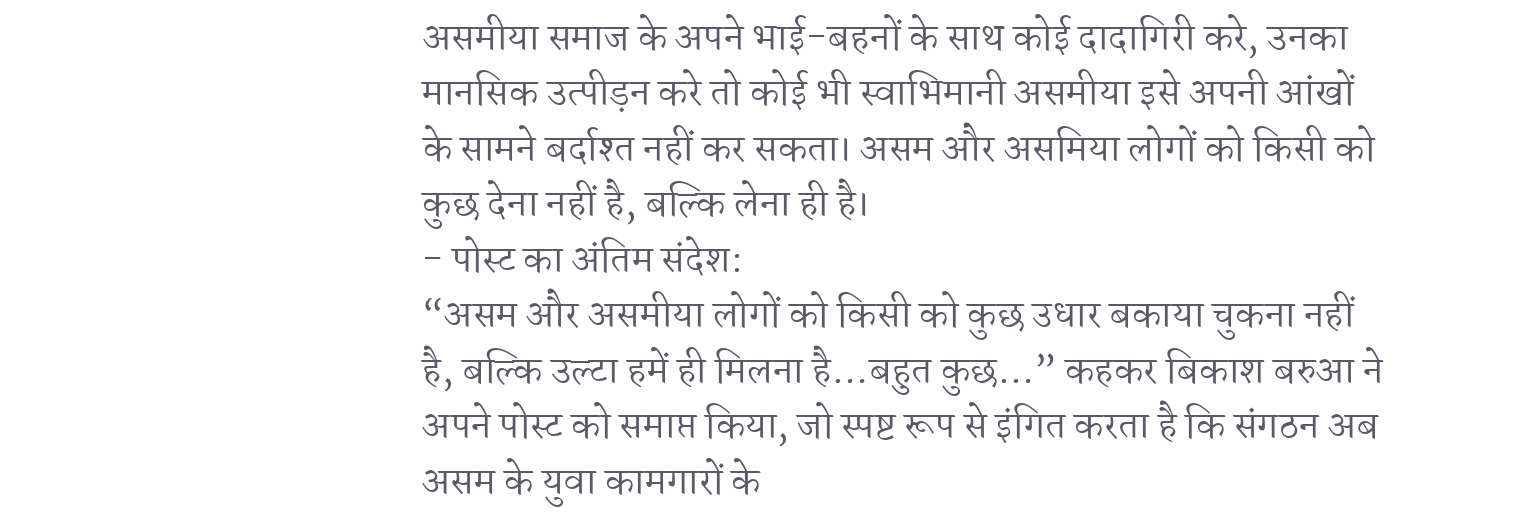असमीया समाज के अपने भाई-बहनों के साथ कोई दादागिरी करे, उनका मानसिक उत्पीड़न करे तो कोई भी स्वाभिमानी असमीया इसे अपनी आंखों के सामने बर्दाश्त नहीं कर सकता। असम और असमिया लोगों को किसी को कुछ देना नहीं है, बल्कि लेना ही है।
- पोस्ट का अंतिम संदेश:
“असम और असमीया लोगों को किसी को कुछ उधार बकाया चुकना नहीं है, बल्कि उल्टा हमें ही मिलना है…बहुत कुछ…” कहकर बिकाश बरुआ ने अपने पोस्ट को समाप्त किया, जो स्पष्ट रूप से इंगित करता है कि संगठन अब असम के युवा कामगारों के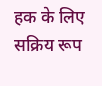हक के लिए सक्रिय रूप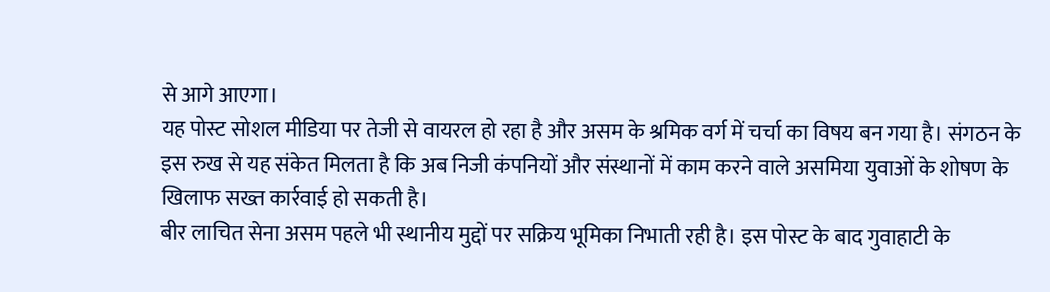से आगे आएगा।
यह पोस्ट सोशल मीडिया पर तेजी से वायरल हो रहा है और असम के श्रमिक वर्ग में चर्चा का विषय बन गया है। संगठन के इस रुख से यह संकेत मिलता है कि अब निजी कंपनियों और संस्थानों में काम करने वाले असमिया युवाओं के शोषण के खिलाफ सख्त कार्रवाई हो सकती है।
बीर लाचित सेना असम पहले भी स्थानीय मुद्दों पर सक्रिय भूमिका निभाती रही है। इस पोस्ट के बाद गुवाहाटी के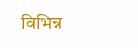विभिन्न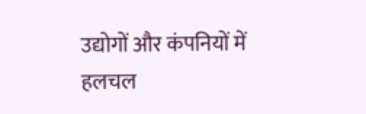उद्योगों और कंपनियों में हलचल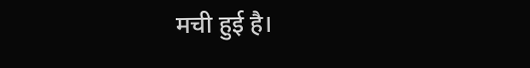मची हुई है।